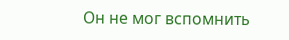Он не мог вспомнить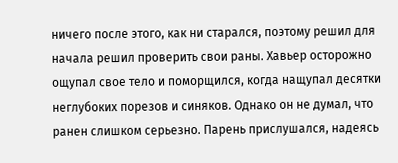ничего после этого, как ни старался, поэтому решил для начала решил проверить свои раны. Хавьер осторожно ощупал свое тело и поморщился, когда нащупал десятки неглубоких порезов и синяков. Однако он не думал, что ранен слишком серьезно. Парень прислушался, надеясь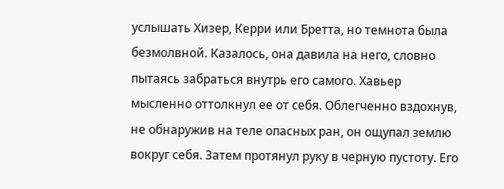услышать Хизер, Керри или Бретта, но темнота была безмолвной. Казалось, она давила на него, словно пытаясь забраться внутрь его самого. Хавьер мысленно оттолкнул ее от себя. Облегченно вздохнув, не обнаружив на теле опасных ран, он ощупал землю вокруг себя. Затем протянул руку в черную пустоту. Его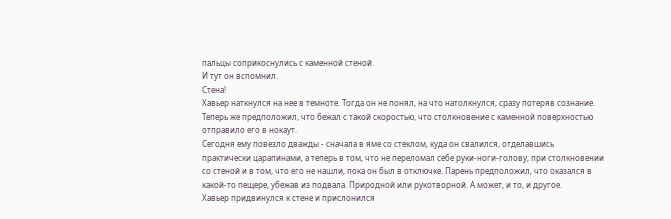пальцы соприкоснулись с каменной стеной.
И тут он вспомнил.
Стена!
Хавьер наткнулся на нее в темноте. Тогда он не понял, на что натолкнулся, сразу потеряв сознание. Теперь же предположил, что бежал с такой скоростью, что столкновение с каменной поверхностью отправило его в нокаут.
Сегодня ему повезло дважды - сначала в яме со стеклом, куда он свалился, отделавшись практически царапинами, а теперь в том, что не переломал себе руки-ноги-голову, при столкновении со стеной и в том, что его не нашли, пока он был в отключке. Парень предположил, что оказался в какой-то пещере, убежав из подвала. Природной или рукотворной. А может, и то, и другое.
Хавьер придвинулся к стене и прислонился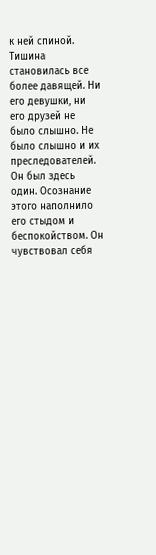к ней спиной. Тишина становилась все более давящей. Ни его девушки, ни его друзей не было слышно. Не было слышно и их преследователей. Он был здесь один. Осознание этого наполнило его стыдом и беспокойством. Он чувствовал себя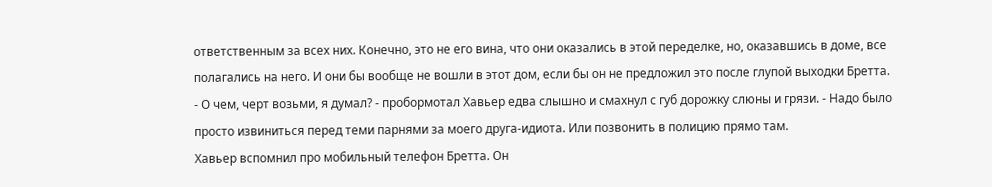ответственным за всех них. Конечно, это не его вина, что они оказались в этой переделке, но, оказавшись в доме, все полагались на него. И они бы вообще не вошли в этот дом, если бы он не предложил это после глупой выходки Бретта.
- О чем, черт возьми, я думал? - пробормотал Хавьер едва слышно и смахнул с губ дорожку слюны и грязи. - Надо было просто извиниться перед теми парнями за моего друга-идиота. Или позвонить в полицию прямо там.
Хавьер вспомнил про мобильный телефон Бретта. Он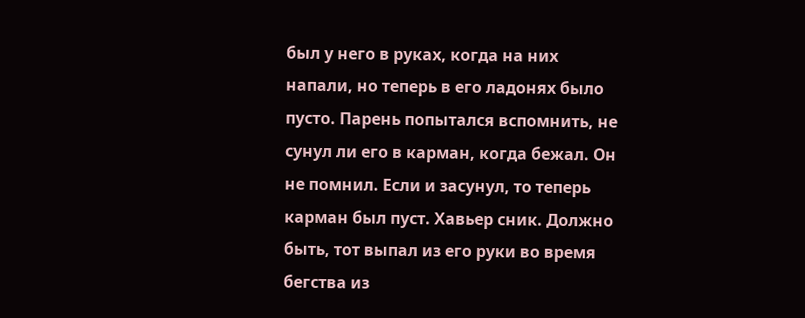был у него в руках, когда на них напали, но теперь в его ладонях было пусто. Парень попытался вспомнить, не сунул ли его в карман, когда бежал. Он не помнил. Если и засунул, то теперь карман был пуст. Хавьер сник. Должно быть, тот выпал из его руки во время бегства из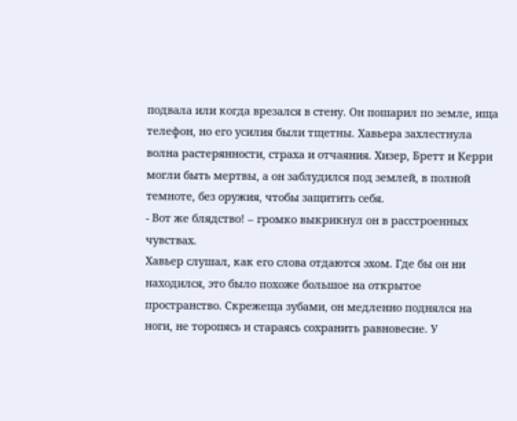подвала или когда врезался в стену. Он пошарил по земле, ища телефон, но его усилия были тщетны. Хавьера захлестнула волна растерянности, страха и отчаяния. Хизер, Бретт и Керри могли быть мертвы, а он заблудился под землей, в полной темноте, без оружия, чтобы защитить себя.
- Вот же блядство! – громко выкрикнул он в расстроенных чувствах.
Хавьер слушал, как его слова отдаются эхом. Где бы он ни находился, это было похоже большое на открытое пространство. Скрежеща зубами, он медленно поднялся на ноги, не торопясь и стараясь сохранить равновесие. У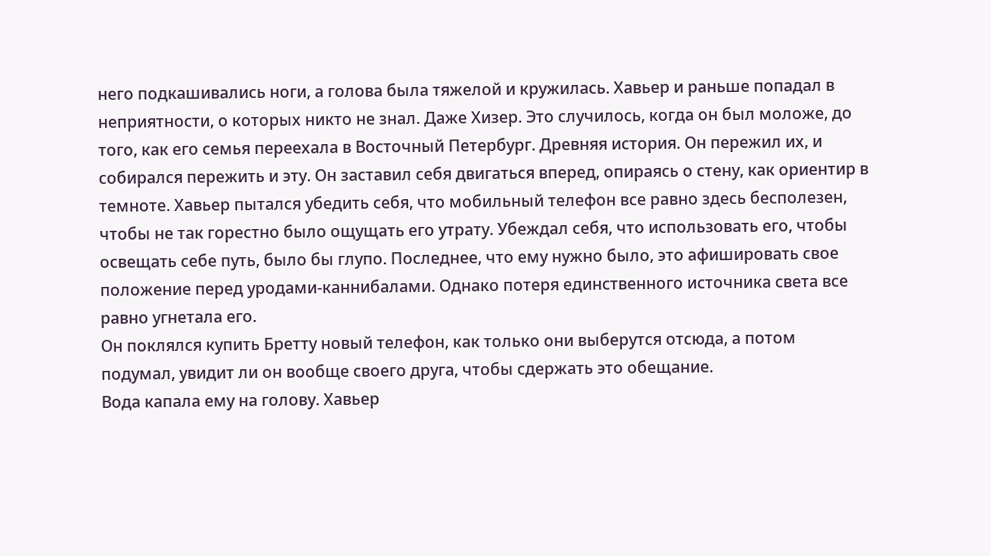него подкашивались ноги, а голова была тяжелой и кружилась. Хавьер и раньше попадал в неприятности, о которых никто не знал. Даже Хизер. Это случилось, когда он был моложе, до того, как его семья переехала в Восточный Петербург. Древняя история. Он пережил их, и собирался пережить и эту. Он заставил себя двигаться вперед, опираясь о стену, как ориентир в темноте. Хавьер пытался убедить себя, что мобильный телефон все равно здесь бесполезен, чтобы не так горестно было ощущать его утрату. Убеждал себя, что использовать его, чтобы освещать себе путь, было бы глупо. Последнее, что ему нужно было, это афишировать свое положение перед уродами-каннибалами. Однако потеря единственного источника света все равно угнетала его.
Он поклялся купить Бретту новый телефон, как только они выберутся отсюда, а потом подумал, увидит ли он вообще своего друга, чтобы сдержать это обещание.
Вода капала ему на голову. Хавьер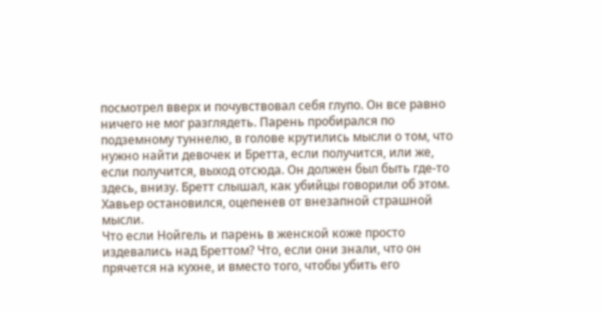посмотрел вверх и почувствовал себя глупо. Он все равно ничего не мог разглядеть. Парень пробирался по подземному туннелю, в голове крутились мысли о том, что нужно найти девочек и Бретта, если получится, или же, если получится, выход отсюда. Он должен был быть где-то здесь, внизу. Бретт слышал, как убийцы говорили об этом. Хавьер остановился, оцепенев от внезапной страшной мысли.
Что если Нойгель и парень в женской коже просто издевались над Бреттом? Что, если они знали, что он прячется на кухне, и вместо того, чтобы убить его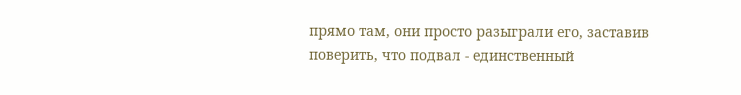прямо там, они просто разыграли его, заставив поверить, что подвал - единственный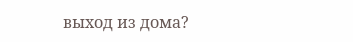выход из дома?